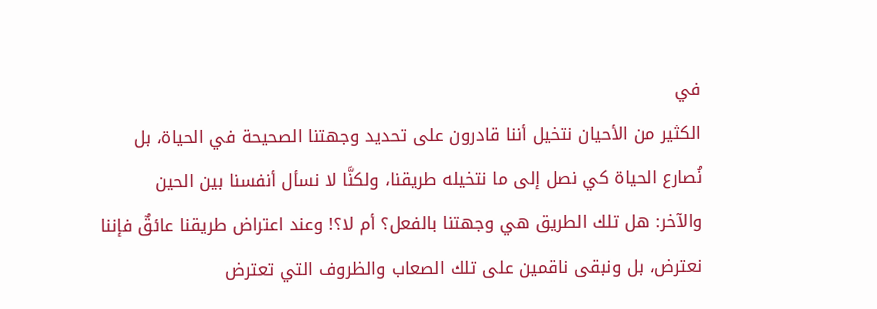في
الكثير من الأحيان نتخيل أننا قادرون على تحديد وجهتنا الصحيحة في الحياة، بل
نُصارع الحياة كي نصل إلى ما نتخيله طريقنا، ولكنَّا لا نسأل أنفسنا بين الحين
والآخر: هل تلك الطريق هي وجهتنا بالفعل؟ أم لا؟! وعند اعتراض طريقنا عائقٌ فإننا
نعترض، بل ونبقى ناقمين على تلك الصعاب والظروف التي تعترض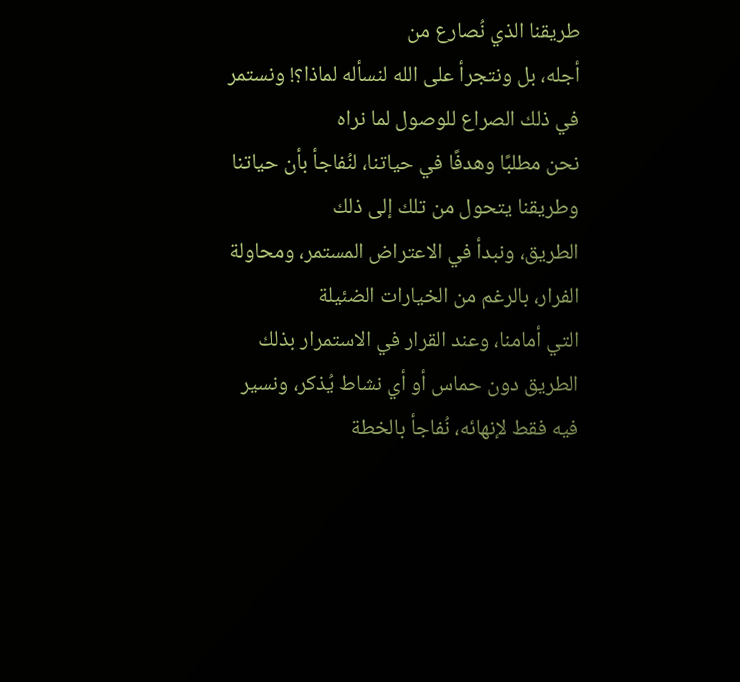طريقنا الذي نُصارع من
أجله، بل ونتجرأ على الله لنسأله لماذا؟! ونستمر في ذلك الصراع للوصول لما نراه
نحن مطلبًا وهدفًا في حياتنا، لنُفاجأ بأن حياتنا وطريقنا يتحول من تلك إلى ذلك
الطريق، ونبدأ في الاعتراض المستمر، ومحاولة الفرار، بالرغم من الخيارات الضئيلة
التي أمامنا، وعند القرار في الاستمرار بذلك الطريق دون حماس أو أي نشاط يُذكر، ونسير
فيه فقط لإنهائه، نُفاجأ بالخطة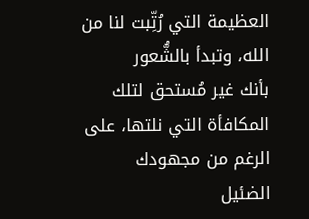العظيمة التي رُتِّبت لنا من الله، وتبدأ بالشُّعور
بأنك غير مُستحق لتلك المكافأة التي نلتها، على الرغم من مجهودك الضئيل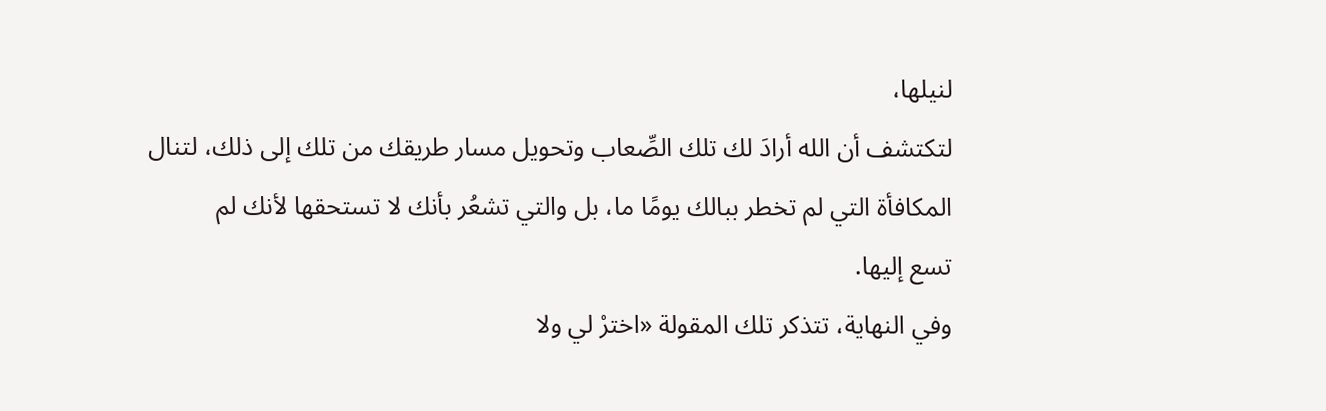لنيلها،
لتكتشف أن الله أرادَ لك تلك الصِّعاب وتحويل مسار طريقك من تلك إلى ذلك، لتنال
المكافأة التي لم تخطر ببالك يومًا ما، بل والتي تشعُر بأنك لا تستحقها لأنك لم
تسع إليها.
وفي النهاية، تتذكر تلك المقولة «اخترْ لي ولا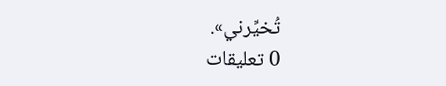تُخيِّرني».
0 تعليقات